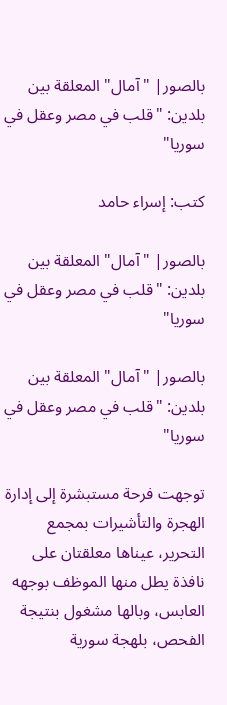بالصور| "آمال" المعلقة بين بلدين: "قلب في مصر وعقل في سوريا"

كتب: إسراء حامد

بالصور| "آمال" المعلقة بين بلدين: "قلب في مصر وعقل في سوريا"

بالصور| "آمال" المعلقة بين بلدين: "قلب في مصر وعقل في سوريا"

توجهت فرحة مستبشرة إلى إدارة الهجرة والتأشيرات بمجمع التحرير، عيناها معلقتان على نافذة يطل منها الموظف بوجهه العابس، وبالها مشغول بنتيجة الفحص، بلهجة سورية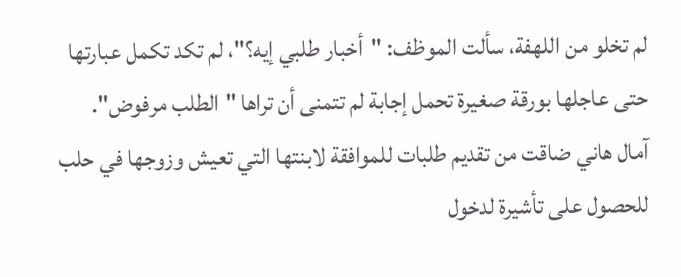لم تخلو من اللهفة، سألت الموظف: "أخبار طلبي إيه؟"، لم تكد تكمل عبارتها حتى عاجلها بورقة صغيرة تحمل إجابة لم تتمنى أن تراها "الطلب مرفوض".
آمال هاني ضاقت من تقديم طلبات للموافقة لابنتها التي تعيش وزوجها في حلب للحصول على تأشيرة لدخول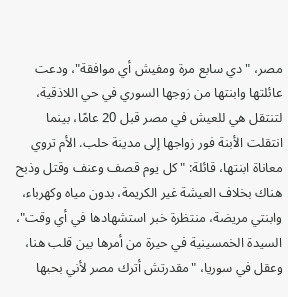مصر، "دي سابع مرة ومفيش أي موافقة"، ودعت عائلتها وابنتها من زوجها السوري في حي اللاذقية، لتنتقل هي للعيش في مصر قبل 20 عامًا، بينما انتقلت الأبنة فور زواجها إلى مدينة حلب. الأم تروي معاناة ابنتها، قائلة: "كل يوم قصف وعنف وقتل وذبح هناك بخلاف العيشة غير الكريمة، بدون مياه وكهرباء، وابنتي مريضة، منتظرة خبر استشهادها في أي وقت"، السيدة الخمسينية في حيرة من أمرها بين قلب هنا، وعقل في سوريا، "مقدرتش أترك مصر لأني بحبها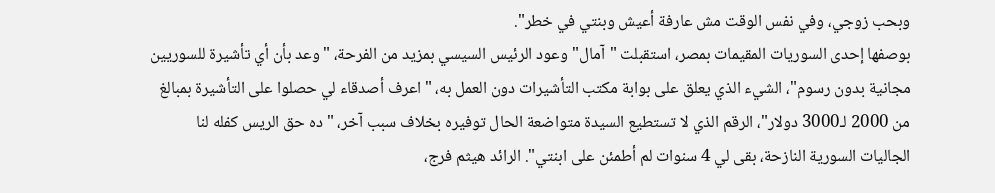وبحب زوجي، وفي نفس الوقت مش عارفة أعيش وبنتي في خطر".
بوصفها إحدى السوريات المقيمات بمصر، استقبلت "آمال" وعود الرئيس السيسي بمزيد من الفرحة، "وعد بأن أي تأشيرة للسوريين مجانية بدون رسوم"، الشيء الذي يعلق على بوابة مكتب التأشيرات دون العمل به، "اعرف أصدقاء لي حصلوا على التأشيرة بمبالغ من 2000 لـ3000 دولار"، الرقم الذي لا تستطيع السيدة متواضعة الحال توفيره بخلاف سبب آخر، "ده حق الريس كفله لنا الجاليات السورية النازحة، بقى لي 4 سنوات لم أطمئن على ابنتي". الرائد هيثم فرج،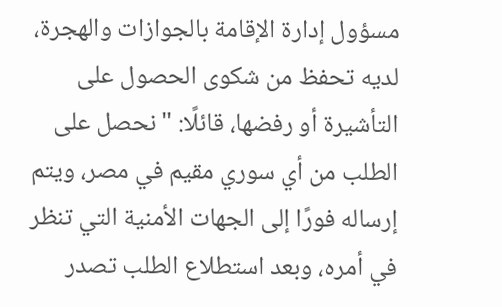مسؤول إدارة الإقامة بالجوازات والهجرة، لديه تحفظ من شكوى الحصول على التأشيرة أو رفضها، قائلًا: "نحصل على الطلب من أي سوري مقيم في مصر، ويتم إرساله فورًا إلى الجهات الأمنية التي تنظر في أمره، وبعد استطلاع الطلب تصدر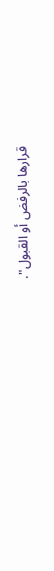قرارها بالرفض أو القبول".